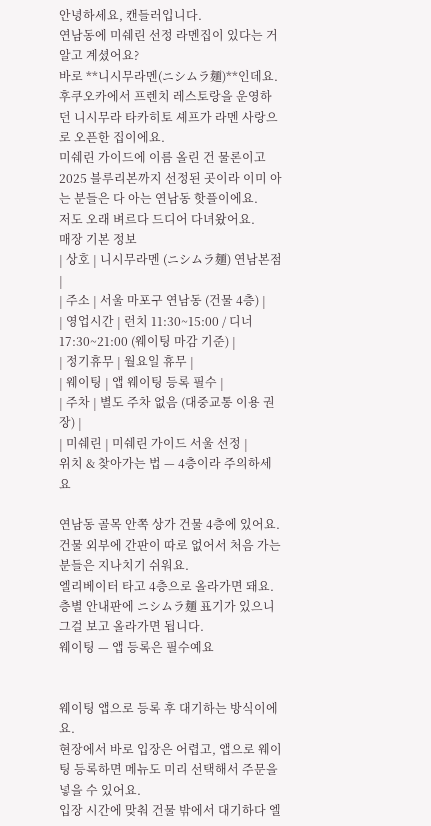안녕하세요, 캔들러입니다.
연남동에 미쉐린 선정 라멘집이 있다는 거 알고 계셨어요?
바로 **니시무라멘(ニシムラ麺)**인데요.
후쿠오카에서 프렌치 레스토랑을 운영하던 니시무라 타카히토 셰프가 라멘 사랑으로 오픈한 집이에요.
미쉐린 가이드에 이름 올린 건 물론이고 2025 블루리본까지 선정된 곳이라 이미 아는 분들은 다 아는 연남동 핫플이에요.
저도 오래 벼르다 드디어 다녀왔어요.
매장 기본 정보
| 상호 | 니시무라멘 (ニシムラ麺) 연남본점 |
| 주소 | 서울 마포구 연남동 (건물 4층) |
| 영업시간 | 런치 11:30~15:00 / 디너 17:30~21:00 (웨이팅 마감 기준) |
| 정기휴무 | 월요일 휴무 |
| 웨이팅 | 앱 웨이팅 등록 필수 |
| 주차 | 별도 주차 없음 (대중교통 이용 권장) |
| 미쉐린 | 미쉐린 가이드 서울 선정 |
위치 & 찾아가는 법 — 4층이라 주의하세요

연남동 골목 안쪽 상가 건물 4층에 있어요.
건물 외부에 간판이 따로 없어서 처음 가는 분들은 지나치기 쉬워요.
엘리베이터 타고 4층으로 올라가면 돼요.
층별 안내판에 ニシムラ麺 표기가 있으니 그걸 보고 올라가면 됩니다.
웨이팅 — 앱 등록은 필수예요


웨이팅 앱으로 등록 후 대기하는 방식이에요.
현장에서 바로 입장은 어렵고, 앱으로 웨이팅 등록하면 메뉴도 미리 선택해서 주문을 넣을 수 있어요.
입장 시간에 맞춰 건물 밖에서 대기하다 엘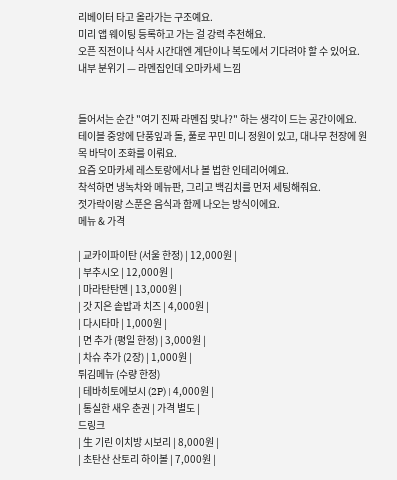리베이터 타고 올라가는 구조예요.
미리 앱 웨이팅 등록하고 가는 걸 강력 추천해요.
오픈 직전이나 식사 시간대엔 계단이나 복도에서 기다려야 할 수 있어요.
내부 분위기 — 라멘집인데 오마카세 느낌


들어서는 순간 "여기 진짜 라멘집 맞나?" 하는 생각이 드는 공간이에요.
테이블 중앙에 단풍잎과 돌, 풀로 꾸민 미니 정원이 있고, 대나무 천장에 원목 바닥이 조화를 이뤄요.
요즘 오마카세 레스토랑에서나 볼 법한 인테리어예요.
착석하면 냉녹차와 메뉴판, 그리고 백김치를 먼저 세팅해줘요.
젓가락이랑 스푼은 음식과 함께 나오는 방식이에요.
메뉴 & 가격

| 교카이파이탄 (서울 한정) | 12,000원 |
| 부추시오 | 12,000원 |
| 마라탄탄멘 | 13,000원 |
| 갓 지은 솥밥과 치즈 | 4,000원 |
| 다시타마 | 1,000원 |
| 면 추가 (평일 한정) | 3,000원 |
| 차슈 추가 (2장) | 1,000원 |
튀김메뉴 (수량 한정)
| 테바히토에보시 (2P) | 4,000원 |
| 통실한 새우 춘권 | 가격 별도 |
드링크
| 生 기린 이치방 시보리 | 8,000원 |
| 초탄산 산토리 하이볼 | 7,000원 |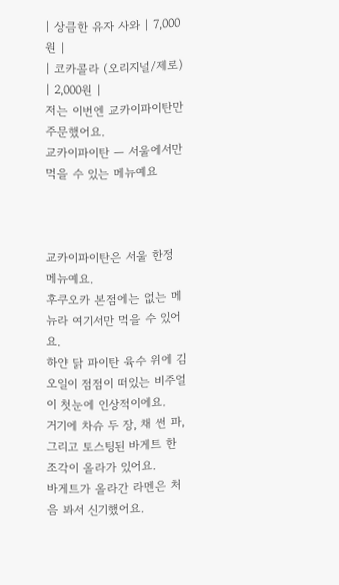| 상큼한 유자 사와 | 7,000원 |
| 코카콜라 (오리지널/제로) | 2,000원 |
저는 이번엔 교카이파이탄만 주문했어요.
교카이파이탄 — 서울에서만 먹을 수 있는 메뉴예요



교카이파이탄은 서울 한정 메뉴예요.
후쿠오카 본점에는 없는 메뉴라 여기서만 먹을 수 있어요.
하얀 닭 파이탄 육수 위에 김오일이 점점이 떠있는 비주얼이 첫눈에 인상적이에요.
거기에 차슈 두 장, 채 썬 파, 그리고 토스팅된 바게트 한 조각이 올라가 있어요.
바게트가 올라간 라멘은 처음 봐서 신기했어요.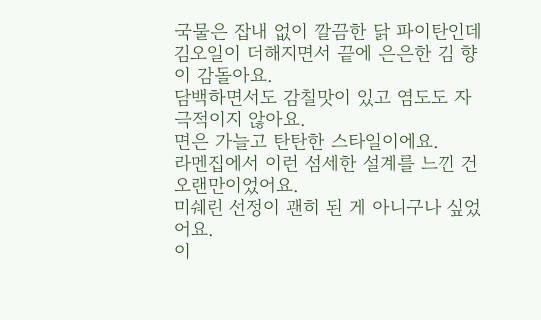국물은 잡내 없이 깔끔한 닭 파이탄인데 김오일이 더해지면서 끝에 은은한 김 향이 감돌아요.
담백하면서도 감칠맛이 있고 염도도 자극적이지 않아요.
면은 가늘고 탄탄한 스타일이에요.
라멘집에서 이런 섬세한 설계를 느낀 건 오랜만이었어요.
미쉐린 선정이 괜히 된 게 아니구나 싶었어요.
이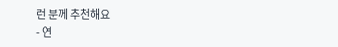런 분께 추천해요
- 연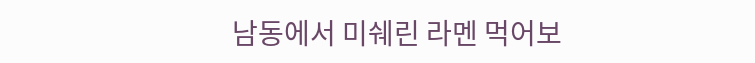남동에서 미쉐린 라멘 먹어보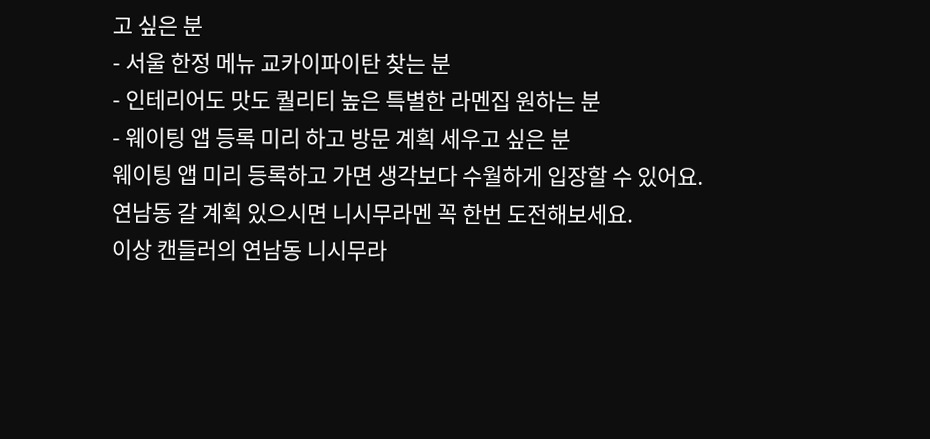고 싶은 분
- 서울 한정 메뉴 교카이파이탄 찾는 분
- 인테리어도 맛도 퀄리티 높은 특별한 라멘집 원하는 분
- 웨이팅 앱 등록 미리 하고 방문 계획 세우고 싶은 분
웨이팅 앱 미리 등록하고 가면 생각보다 수월하게 입장할 수 있어요.
연남동 갈 계획 있으시면 니시무라멘 꼭 한번 도전해보세요.
이상 캔들러의 연남동 니시무라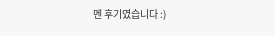멘 후기였습니다 :)